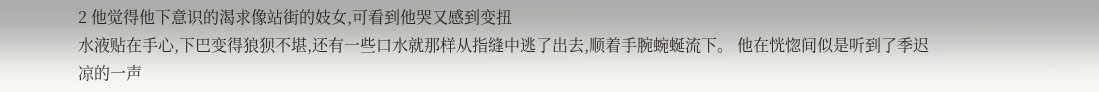2 他觉得他下意识的渴求像站街的妓女,可看到他哭又感到变扭
水液贴在手心,下巴变得狼狈不堪,还有一些口水就那样从指缝中逃了出去,顺着手腕蜿蜒流下。 他在恍惚间似是听到了季迟凉的一声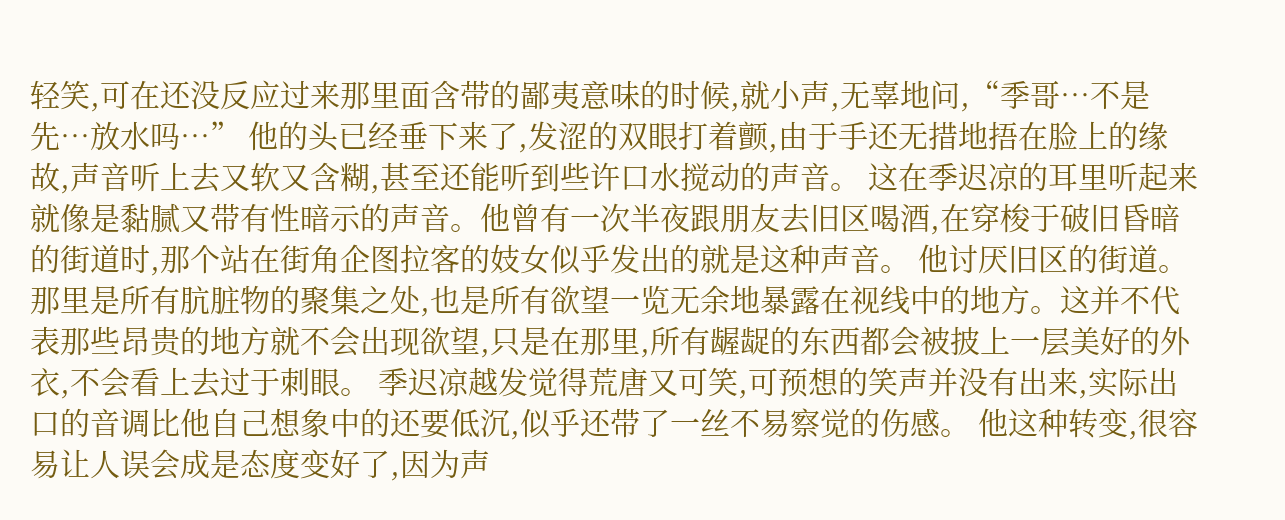轻笑,可在还没反应过来那里面含带的鄙夷意味的时候,就小声,无辜地问,“季哥…不是先…放水吗…” 他的头已经垂下来了,发涩的双眼打着颤,由于手还无措地捂在脸上的缘故,声音听上去又软又含糊,甚至还能听到些许口水搅动的声音。 这在季迟凉的耳里听起来就像是黏腻又带有性暗示的声音。他曾有一次半夜跟朋友去旧区喝酒,在穿梭于破旧昏暗的街道时,那个站在街角企图拉客的妓女似乎发出的就是这种声音。 他讨厌旧区的街道。那里是所有肮脏物的聚集之处,也是所有欲望一览无余地暴露在视线中的地方。这并不代表那些昂贵的地方就不会出现欲望,只是在那里,所有龌龊的东西都会被披上一层美好的外衣,不会看上去过于刺眼。 季迟凉越发觉得荒唐又可笑,可预想的笑声并没有出来,实际出口的音调比他自己想象中的还要低沉,似乎还带了一丝不易察觉的伤感。 他这种转变,很容易让人误会成是态度变好了,因为声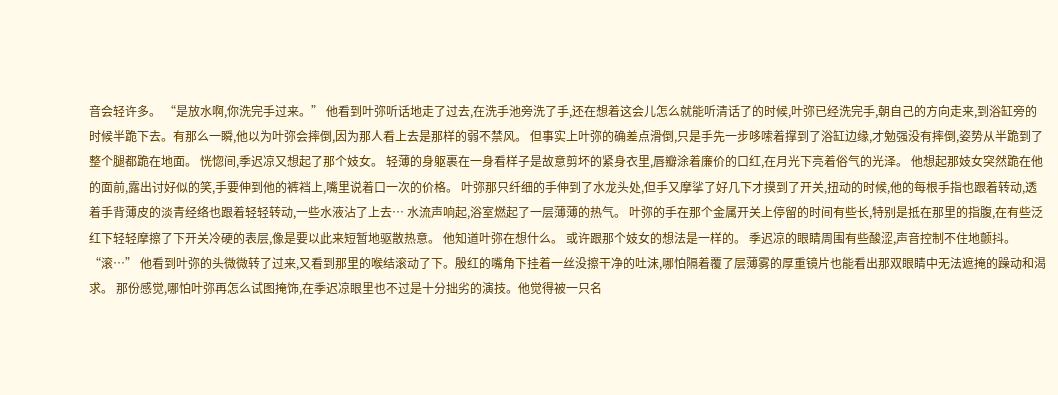音会轻许多。 “是放水啊,你洗完手过来。” 他看到叶弥听话地走了过去,在洗手池旁洗了手,还在想着这会儿怎么就能听清话了的时候,叶弥已经洗完手,朝自己的方向走来,到浴缸旁的时候半跪下去。有那么一瞬,他以为叶弥会摔倒,因为那人看上去是那样的弱不禁风。 但事实上叶弥的确差点滑倒,只是手先一步哆嗦着撑到了浴缸边缘,才勉强没有摔倒,姿势从半跪到了整个腿都跪在地面。 恍惚间,季迟凉又想起了那个妓女。 轻薄的身躯裹在一身看样子是故意剪坏的紧身衣里,唇瓣涂着廉价的口红,在月光下亮着俗气的光泽。 他想起那妓女突然跪在他的面前,露出讨好似的笑,手要伸到他的裤裆上,嘴里说着口一次的价格。 叶弥那只纤细的手伸到了水龙头处,但手又摩挲了好几下才摸到了开关,扭动的时候,他的每根手指也跟着转动,透着手背薄皮的淡青经络也跟着轻轻转动,一些水液沾了上去… 水流声响起,浴室燃起了一层薄薄的热气。 叶弥的手在那个金属开关上停留的时间有些长,特别是抵在那里的指腹,在有些泛红下轻轻摩擦了下开关冷硬的表层,像是要以此来短暂地驱散热意。 他知道叶弥在想什么。 或许跟那个妓女的想法是一样的。 季迟凉的眼睛周围有些酸涩,声音控制不住地颤抖。 “滚…” 他看到叶弥的头微微转了过来,又看到那里的喉结滚动了下。殷红的嘴角下挂着一丝没擦干净的吐沫,哪怕隔着覆了层薄雾的厚重镜片也能看出那双眼睛中无法遮掩的躁动和渴求。 那份感觉,哪怕叶弥再怎么试图掩饰,在季迟凉眼里也不过是十分拙劣的演技。他觉得被一只名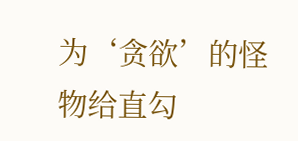为‘贪欲’的怪物给直勾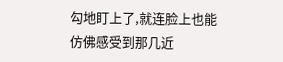勾地盯上了,就连脸上也能仿佛感受到那几近